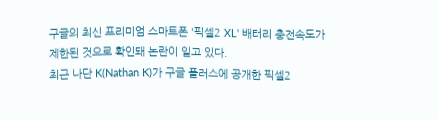구글의 최신 프리미엄 스마트폰 '픽셀2 XL' 배터리 충전속도가
제한된 것으로 확인돼 논란이 일고 있다.
최근 나단 K(Nathan K)가 구글 플러스에 공개한 픽셀2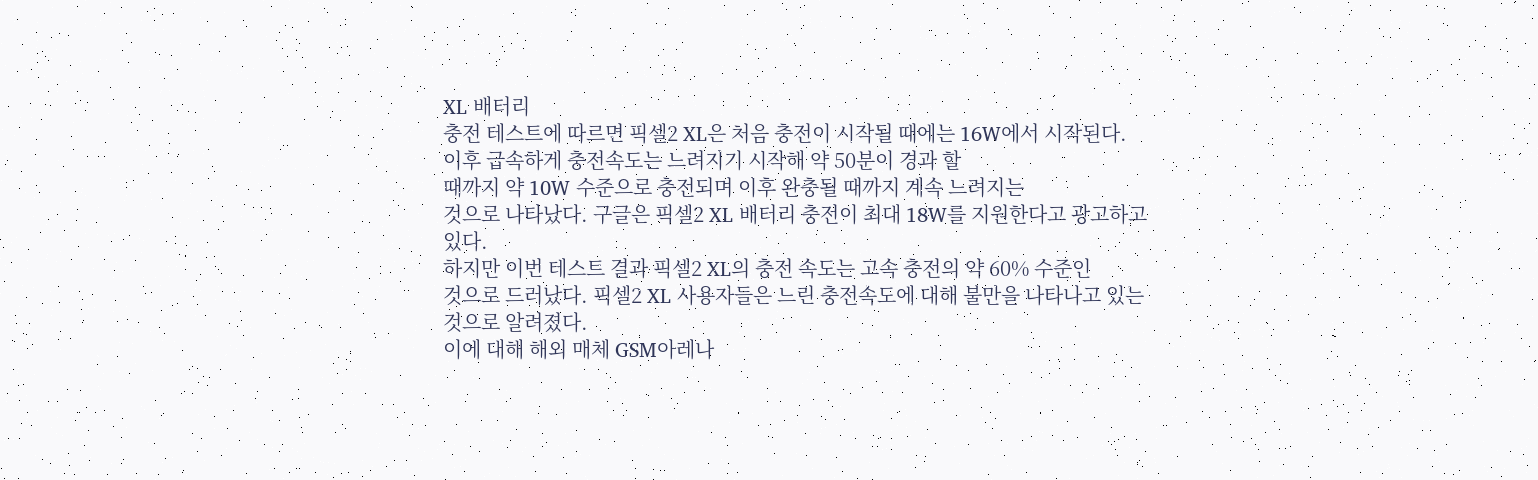XL 배터리
충전 테스트에 따르면 픽셀2 XL은 처음 충전이 시작될 때에는 16W에서 시작된다.
이후 급속하게 충전속도는 느려지기 시작해 약 50분이 경과 할
때까지 약 10W 수준으로 충전되며 이후 완충될 때까지 계속 느려지는
것으로 나타났다. 구글은 픽셀2 XL 배터리 충전이 최대 18W를 지원한다고 광고하고
있다.
하지만 이번 테스트 결과 픽셀2 XL의 충전 속도는 고속 충전의 약 60% 수준인
것으로 드러났다. 픽셀2 XL 사용자들은 느린 충전속도에 대해 불만을 나타나고 있는
것으로 알려졌다.
이에 대해 해외 매체 GSM아레나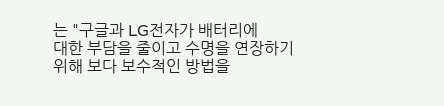는 "구글과 LG전자가 배터리에
대한 부담을 줄이고 수명을 연장하기 위해 보다 보수적인 방법을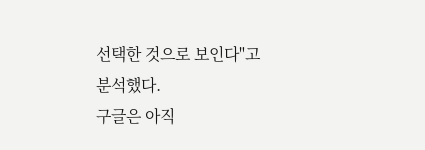선택한 것으로 보인다"고
분석했다.
구글은 아직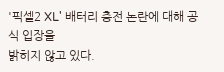'픽셀2 XL' 배터리 충전 논란에 대해 공식 입장을
밝히지 않고 있다.